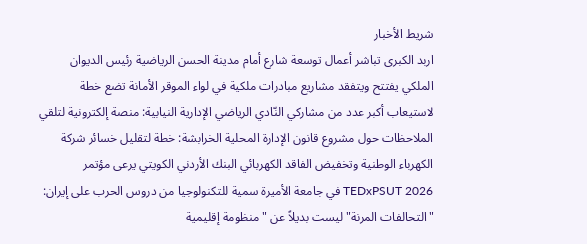شريط الأخبار
اربد الكبرى تباشر أعمال توسعة شارع أمام مدينة الحسن الرياضية رئيس الديوان الملكي يفتتح ويتفقد مشاريع مبادرات ملكية في لواء الموقر الأمانة تضع خطة لاستيعاب أكبر عدد من مشاركي النّادي الرياضي الإدارية النيابية: منصة إلكترونية لتلقي الملاحظات حول مشروع قانون الإدارة المحلية الخرابشة: خطة لتقليل خسائر شركة الكهرباء الوطنية وتخفيض الفاقد الكهربائي البنك الأردني الكويتي يرعى مؤتمر TEDxPSUT 2026 في جامعة الأميرة سمية للتكنولوجيا من دروس الحرب على إيران: "التحالفات المرنة" ليست بديلاً عن "منظومة إقليمية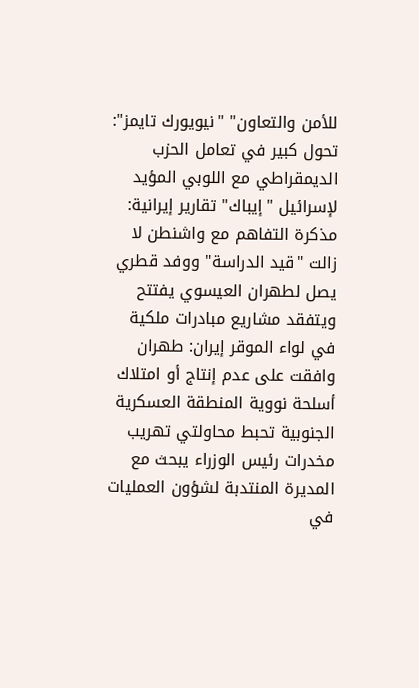للأمن والتعاون" "نيويورك تايمز": تحول كبير في تعامل الحزب الديمقراطي مع اللوبي المؤيد لإسرائيل "إيباك" تقارير إيرانية: مذكرة التفاهم مع واشنطن لا زالت "قيد الدراسة" ووفد قطري يصل لطهران العيسوي يفتتح ويتفقد مشاريع مبادرات ملكية في لواء الموقر إيران: طهران وافقت على عدم إنتاج أو امتلاك أسلحة نووية المنطقة العسكرية الجنوبية تحبط محاولتي تهريب مخدرات رئيس الوزراء يبحث مع المديرة المنتدبة لشؤون العمليات في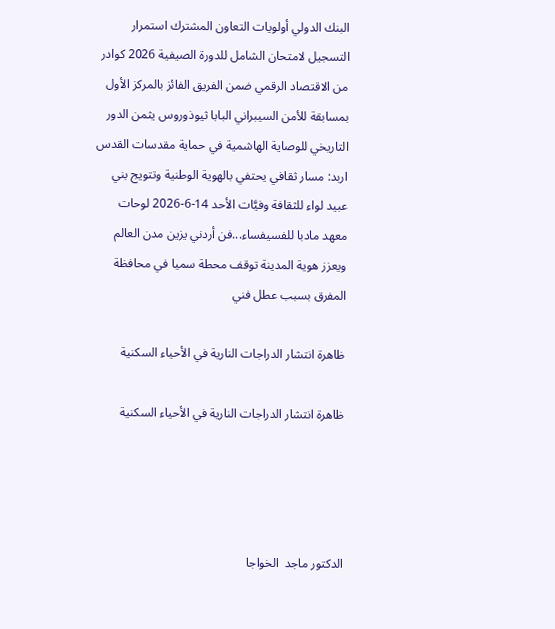البنك الدولي أولويات التعاون المشترك استمرار التسجيل لامتحان الشامل للدورة الصيفية 2026 كوادر من الاقتصاد الرقمي ضمن الفريق الفائز بالمركز الأول بمسابقة للأمن السيبراني البابا ثيوذوروس يثمن الدور التاريخي للوصاية الهاشمية في حماية مقدسات القدس اربد: مسار ثقافي يحتفي بالهوية الوطنية وتتويج بني عبيد لواء للثقافة وفيَّات الأحد 14-6-2026 لوحات معهد مادبا للفسيفساء...فن أردني يزين مدن العالم ويعزز هوية المدينة توقف محطة سميا في محافظة المفرق بسبب عطل فني

ظاهرة انتشار الدراجات النارية في الأحياء السكنية

ظاهرة انتشار الدراجات النارية في الأحياء السكنية




الدكتور ماجد  الخواجا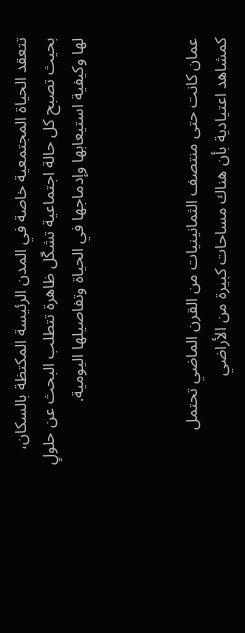تتعقد الحياة المجتمعية خاصة في المدن الرئيسة المكتظة بالسكان، بحيث تصبح كل حالة اجتماعية تشكّل ظاهرة تتطلب البحث عن حلولٍ لها وكيفية استيعابها وإدماجها في الحياة وتفاصيلها اليومية.



عمان كانت حتى منتصف الثمانينيات من القرن الماضي تحتمل كمشاهد اعتيادية بأن هناك مساحات كبيرة من الأراضي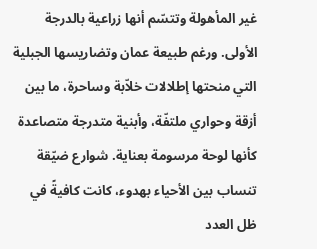غير المأهولة وتتسّم أنها زراعية بالدرجة الأولى. ورغم طبيعة عمان وتضاريسها الجبلية التي منحتها إطلالات خلاّبة وساحرة، ما بين أزقة وحواري ملتفّة، وأبنية متدرجة متصاعدة كأنها لوحة مرسومة بعناية. شوارع ضيّقة تنساب بين الأحياء بهدوء، كانت كافيةً في ظل العدد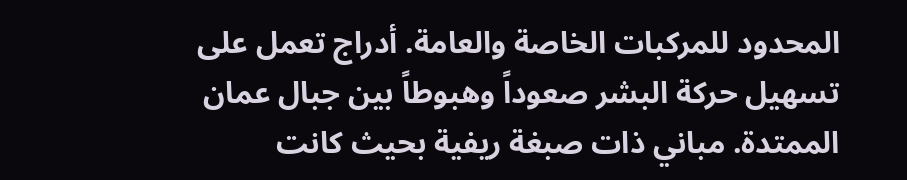المحدود للمركبات الخاصة والعامة. أدراج تعمل على تسهيل حركة البشر صعوداً وهبوطاً بين جبال عمان الممتدة. مباني ذات صبغة ريفية بحيث كانت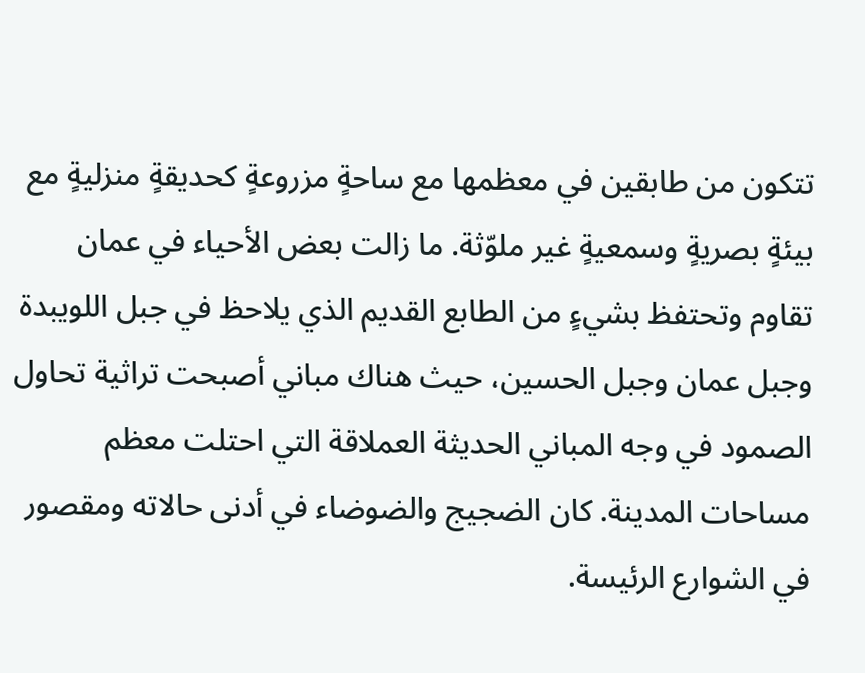تتكون من طابقين في معظمها مع ساحةٍ مزروعةٍ كحديقةٍ منزليةٍ مع بيئةٍ بصريةٍ وسمعيةٍ غير ملوّثة. ما زالت بعض الأحياء في عمان تقاوم وتحتفظ بشيءٍ من الطابع القديم الذي يلاحظ في جبل اللويبدة وجبل عمان وجبل الحسين، حيث هناك مباني أصبحت تراثية تحاول الصمود في وجه المباني الحديثة العملاقة التي احتلت معظم مساحات المدينة. كان الضجيج والضوضاء في أدنى حالاته ومقصور في الشوارع الرئيسة.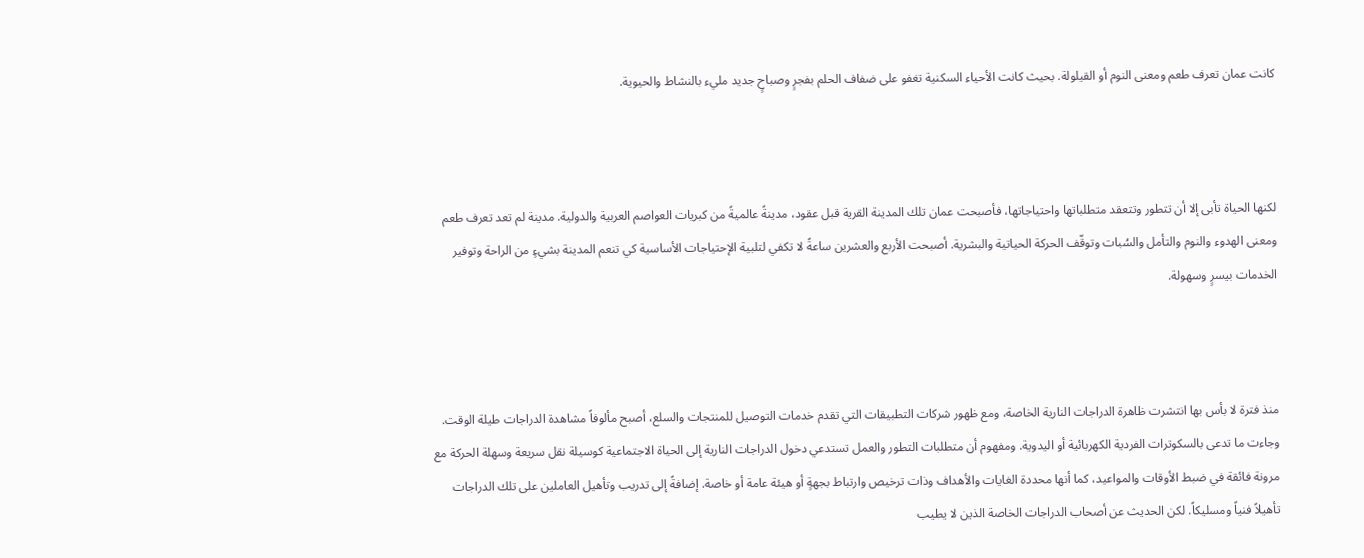كانت عمان تعرف طعم ومعنى النوم أو القيلولة. بحيث كانت الأحياء السكنية تغفو على ضفاف الحلم بفجرٍ وصباحٍ جديد مليء بالنشاط والحيوية.



لكنها الحياة تأبى إلا أن تتطور وتتعقد متطلباتها واحتياجاتها، فأصبحت عمان تلك المدينة القرية قبل عقود، مدينةً عالميةً من كبريات العواصم العربية والدولية. مدينة لم تعد تعرف طعم ومعنى الهدوء والنوم والتأمل والسُبات وتوقّف الحركة الحياتية والبشرية. أصبحت الأربع والعشرين ساعةً لا تكفي لتلبية الإحتياجات الأساسية كي تنعم المدينة بشيءٍ من الراحة وتوفير الخدمات بيسرٍ وسهولة.



منذ فترة لا بأس بها انتشرت ظاهرة الدراجات النارية الخاصة، ومع ظهور شركات التطبيقات التي تقدم خدمات التوصيل للمنتجات والسلع، أصبح مألوفاً مشاهدة الدراجات طيلة الوقت. وجاءت ما تدعى بالسكوترات الفردية الكهربائية أو اليدوية. ومفهوم أن متطلبات التطور والعمل تستدعي دخول الدراجات النارية إلى الحياة الاجتماعية كوسيلة نقل سريعة وسهلة الحركة مع مرونة فائقة في ضبط الأوقات والمواعيد، كما أنها محددة الغايات والأهداف وذات ترخيص وارتباط بجهةٍ أو هيئة عامة أو خاصة. إضافةً إلى تدريب وتأهيل العاملين على تلك الدراجات تأهيلاً فنياً ومسليكاً. لكن الحديث عن أصحاب الدراجات الخاصة الذين لا يطيب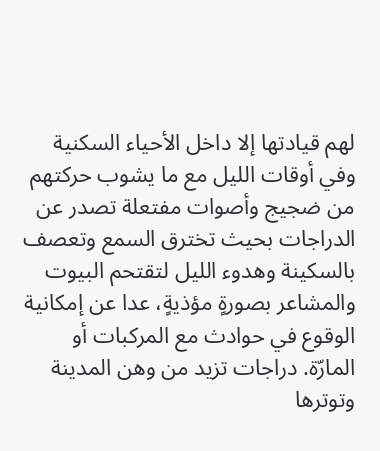لهم قيادتها إلا داخل الأحياء السكنية وفي أوقات الليل مع ما يشوب حركتهم من ضجيج وأصوات مفتعلة تصدر عن الدراجات بحيث تخترق السمع وتعصف بالسكينة وهدوء الليل لتقتحم البيوت والمشاعر بصورةٍ مؤذيةٍ، عدا عن إمكانية الوقوع في حوادث مع المركبات أو المارّة. دراجات تزيد من وهن المدينة وتوترها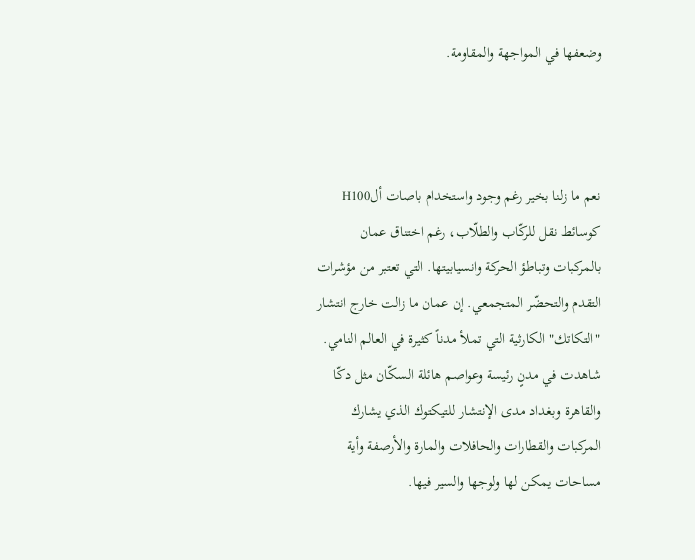وضعفها في المواجهة والمقاومة.



نعم ما زلنا بخير رغم وجود واستخدام باصات ألH100 كوسائط نقل للركّاب والطلّاب، رغم اختناق عمان بالمركبات وتباطؤ الحركة وانسيابيتها. التي تعتبر من مؤشرات التقدم والتحضّر المتجمعي. إن عمان ما زالت خارج انتشار "التكاتك" الكارثية التي تملأ مدناً كثيرة في العالم النامي. شاهدت في مدنٍ رئيسة وعواصم هائلة السكّان مثل دكّا والقاهرة وبغداد مدى الإنتشار للتيكتوك الذي يشارك المركبات والقطارات والحافلات والمارة والأرصفة وأية مساحات يمكن لها ولوجها والسير فيها.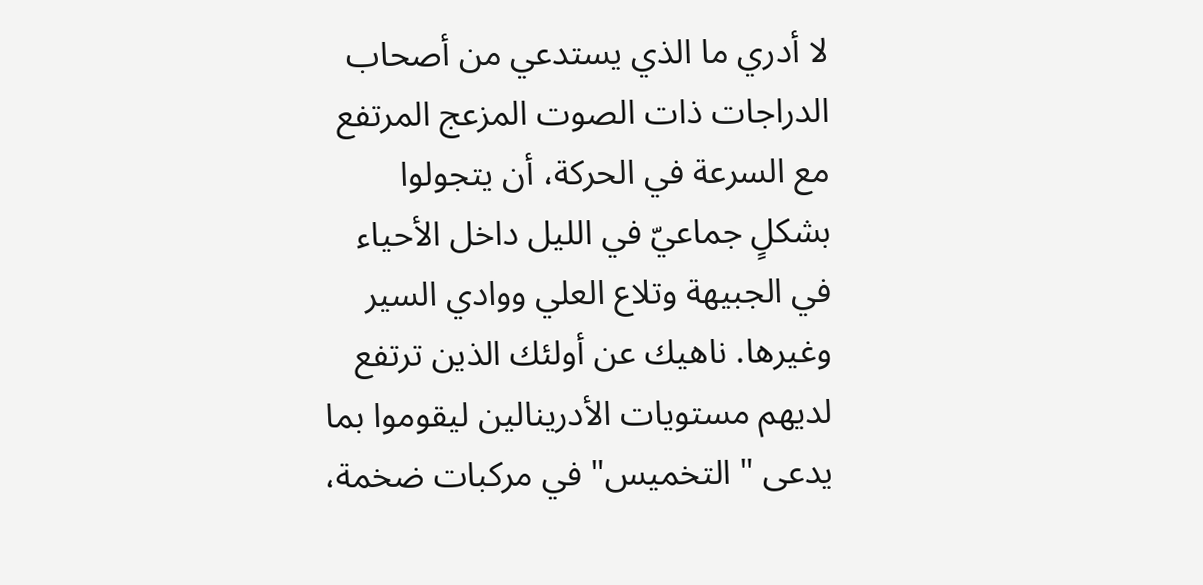لا أدري ما الذي يستدعي من أصحاب الدراجات ذات الصوت المزعج المرتفع مع السرعة في الحركة، أن يتجولوا بشكلٍ جماعيّ في الليل داخل الأحياء في الجبيهة وتلاع العلي ووادي السير وغيرها. ناهيك عن أولئك الذين ترتفع لديهم مستويات الأدرينالين ليقوموا بما يدعى " التخميس" في مركبات ضخمة،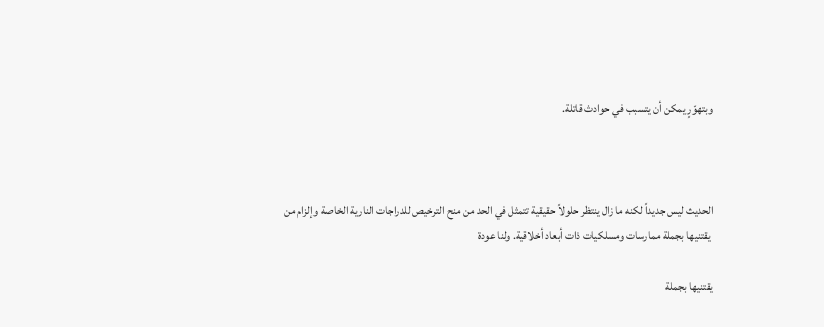وبتهوّرٍ يمكن أن يتسبب في حوادث قاتلة.



الحديث ليس جديداً لكنه ما زال ينتظر حلولاً حقيقية تتمثل في الحد من منح الترخيص للدراجات النارية الخاصة وإلزام من
 يقتنيها بجملة ممارسات ومسلكيات ذات أبعاد أخلاقية. ولنا عودة

يقتنيها بجملة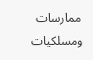ممارسات ومسلكيات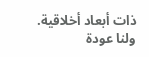ذات أبعاد أخلاقية. ولنا عودة